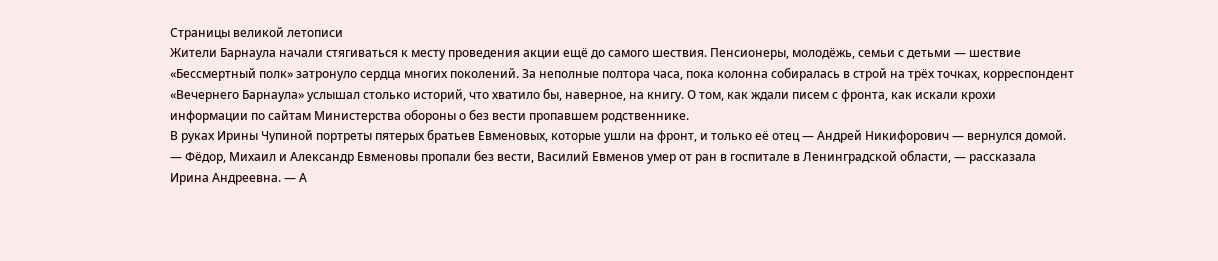Страницы великой летописи
Жители Барнаула начали стягиваться к месту проведения акции ещё до самого шествия. Пенсионеры, молодёжь, семьи с детьми — шествие «Бессмертный полк» затронуло сердца многих поколений. За неполные полтора часа, пока колонна собиралась в строй на трёх точках, корреспондент «Вечернего Барнаула» услышал столько историй, что хватило бы, наверное, на книгу. О том, как ждали писем с фронта, как искали крохи информации по сайтам Министерства обороны о без вести пропавшем родственнике.
В руках Ирины Чупиной портреты пятерых братьев Евменовых, которые ушли на фронт, и только её отец — Андрей Никифорович — вернулся домой.
— Фёдор, Михаил и Александр Евменовы пропали без вести, Василий Евменов умер от ран в госпитале в Ленинградской области, — рассказала Ирина Андреевна. — А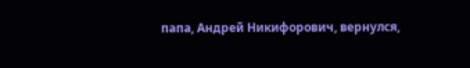папа, Андрей Никифорович, вернулся,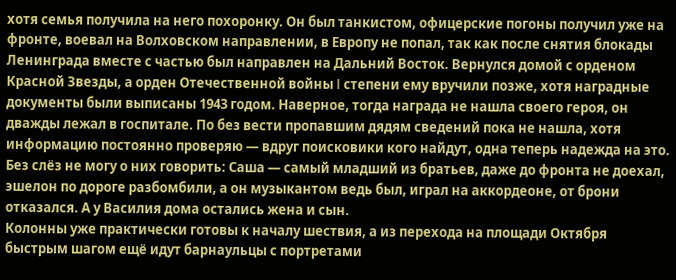хотя семья получила на него похоронку. Он был танкистом, офицерские погоны получил уже на фронте, воевал на Волховском направлении, в Европу не попал, так как после снятия блокады Ленинграда вместе с частью был направлен на Дальний Восток. Вернулся домой с орденом Красной Звезды, а орден Отечественной войны I степени ему вручили позже, хотя наградные документы были выписаны 1943 годом. Наверное, тогда награда не нашла своего героя, он дважды лежал в госпитале. По без вести пропавшим дядям сведений пока не нашла, хотя информацию постоянно проверяю — вдруг поисковики кого найдут, одна теперь надежда на это. Без слёз не могу о них говорить: Саша — самый младший из братьев, даже до фронта не доехал, эшелон по дороге разбомбили, а он музыкантом ведь был, играл на аккордеоне, от брони отказался. А у Василия дома остались жена и сын.
Колонны уже практически готовы к началу шествия, а из перехода на площади Октября быстрым шагом ещё идут барнаульцы с портретами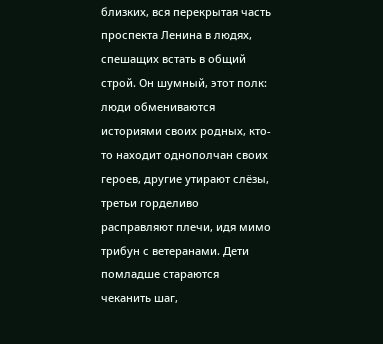близких, вся перекрытая часть проспекта Ленина в людях, спешащих встать в общий строй. Он шумный, этот полк: люди обмениваются историями своих родных, кто-то находит однополчан своих героев, другие утирают слёзы, третьи горделиво расправляют плечи, идя мимо трибун с ветеранами. Дети помладше стараются чеканить шаг,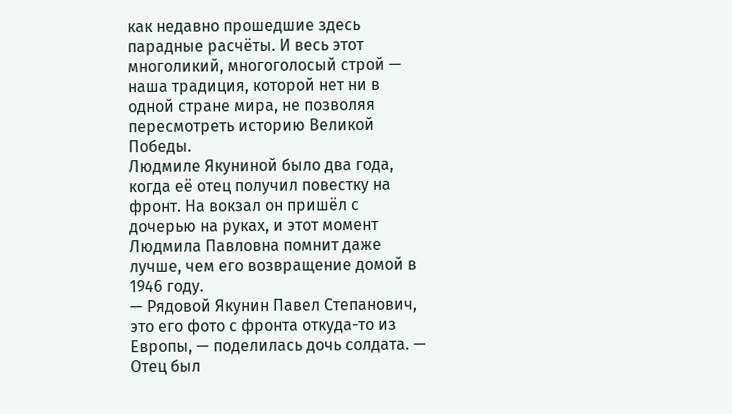как недавно прошедшие здесь парадные расчёты. И весь этот многоликий, многоголосый строй — наша традиция, которой нет ни в одной стране мира, не позволяя пересмотреть историю Великой Победы.
Людмиле Якуниной было два года, когда её отец получил повестку на фронт. На вокзал он пришёл с дочерью на руках, и этот момент Людмила Павловна помнит даже лучше, чем его возвращение домой в 1946 году.
— Рядовой Якунин Павел Степанович, это его фото с фронта откуда-то из Европы, — поделилась дочь солдата. — Отец был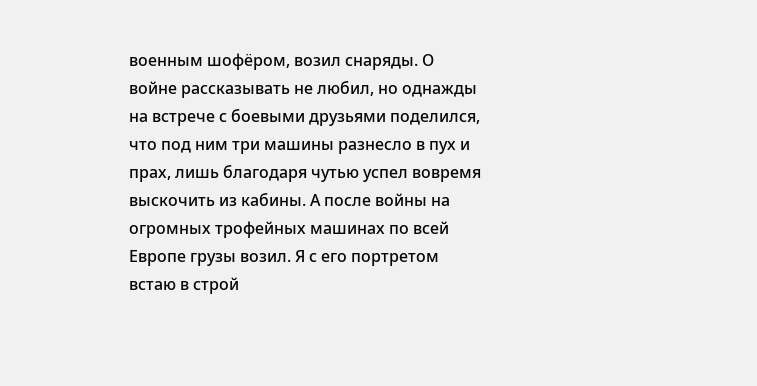военным шофёром, возил снаряды. О войне рассказывать не любил, но однажды на встрече с боевыми друзьями поделился, что под ним три машины разнесло в пух и прах, лишь благодаря чутью успел вовремя выскочить из кабины. А после войны на огромных трофейных машинах по всей Европе грузы возил. Я с его портретом встаю в строй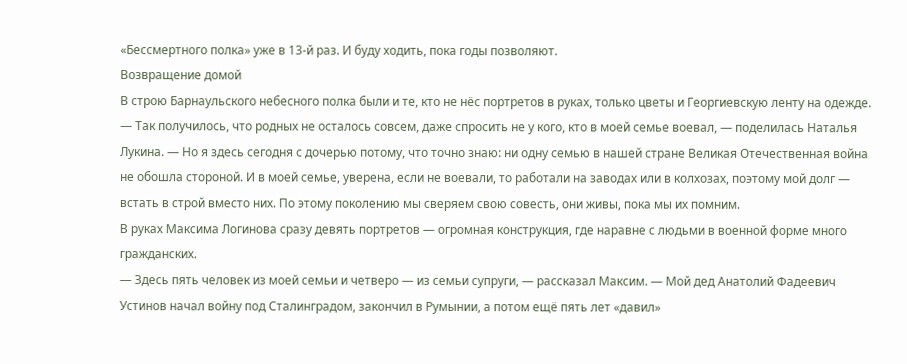«Бессмертного полка» уже в 13-й раз. И буду ходить, пока годы позволяют.
Возвращение домой
В строю Барнаульского небесного полка были и те, кто не нёс портретов в руках, только цветы и Георгиевскую ленту на одежде.
— Так получилось, что родных не осталось совсем, даже спросить не у кого, кто в моей семье воевал, — поделилась Наталья Лукина. — Но я здесь сегодня с дочерью потому, что точно знаю: ни одну семью в нашей стране Великая Отечественная война не обошла стороной. И в моей семье, уверена, если не воевали, то работали на заводах или в колхозах, поэтому мой долг — встать в строй вместо них. По этому поколению мы сверяем свою совесть, они живы, пока мы их помним.
В руках Максима Логинова сразу девять портретов — огромная конструкция, где наравне с людьми в военной форме много гражданских.
— Здесь пять человек из моей семьи и четверо — из семьи супруги, — рассказал Максим. — Мой дед Анатолий Фадеевич Устинов начал войну под Сталинградом, закончил в Румынии, а потом ещё пять лет «давил»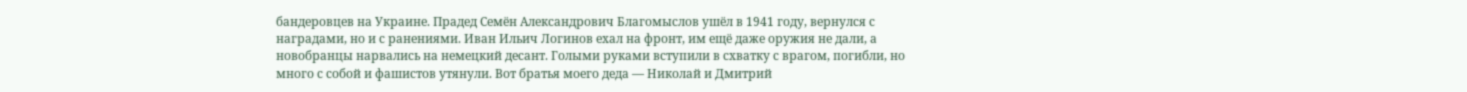бандеровцев на Украине. Прадед Семён Александрович Благомыслов ушёл в 1941 году, вернулся с наградами, но и с ранениями. Иван Ильич Логинов ехал на фронт, им ещё даже оружия не дали, а новобранцы нарвались на немецкий десант. Голыми руками вступили в схватку с врагом, погибли, но много с собой и фашистов утянули. Вот братья моего деда — Николай и Дмитрий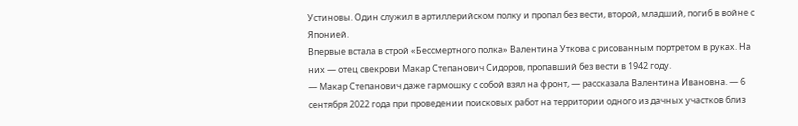Устиновы. Один служил в артиллерийском полку и пропал без вести, второй, младший, погиб в войне с Японией.
Впервые встала в строй «Бессмертного полка» Валентина Уткова с рисованным портретом в руках. На них — отец свекрови Макар Степанович Сидоров, пропавший без вести в 1942 году.
— Макар Степанович даже гармошку с собой взял на фронт, — рассказала Валентина Ивановна. — 6 сентября 2022 года при проведении поисковых работ на территории одного из дачных участков близ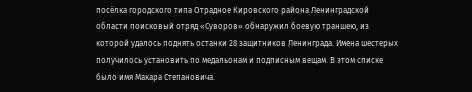посёлка городского типа Отрадное Кировского района Ленинградской области поисковый отряд «Суворов» обнаружил боевую траншею, из которой удалось поднять останки 28 защитников Ленинграда. Имена шестерых получилось установить по медальонам и подписным вещам. В этом списке было имя Макара Степановича.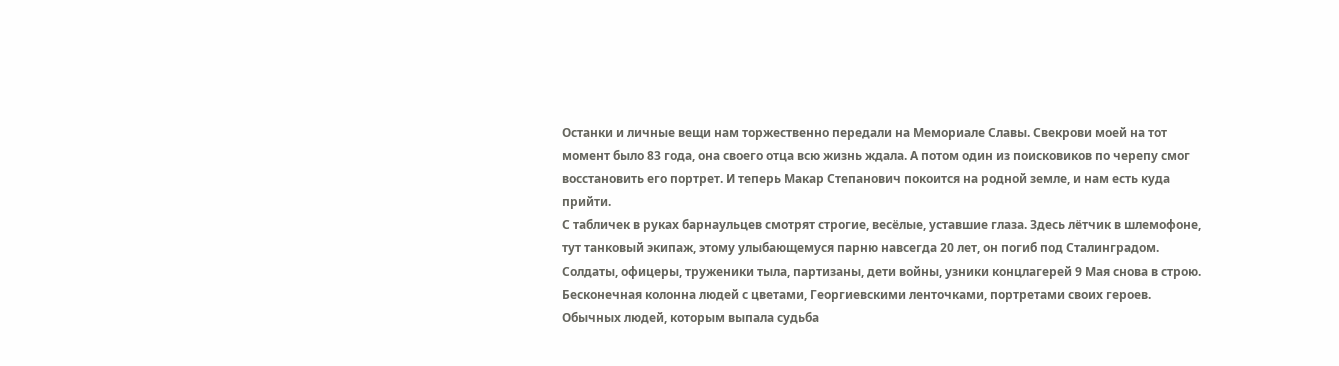Останки и личные вещи нам торжественно передали на Мемориале Славы. Свекрови моей на тот момент было 83 года, она своего отца всю жизнь ждала. А потом один из поисковиков по черепу смог восстановить его портрет. И теперь Макар Степанович покоится на родной земле, и нам есть куда прийти.
С табличек в руках барнаульцев смотрят строгие, весёлые, уставшие глаза. Здесь лётчик в шлемофоне, тут танковый экипаж, этому улыбающемуся парню навсегда 20 лет, он погиб под Сталинградом. Солдаты, офицеры, труженики тыла, партизаны, дети войны, узники концлагерей 9 Мая снова в строю. Бесконечная колонна людей с цветами, Георгиевскими ленточками, портретами своих героев. Обычных людей, которым выпала судьба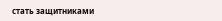стать защитниками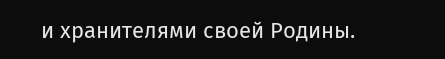и хранителями своей Родины.